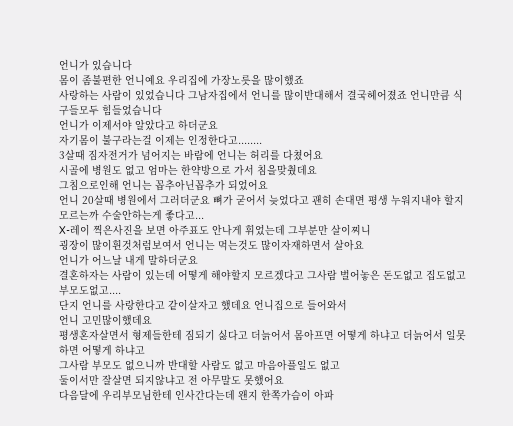언니가 있습니다
몸이 좀불편한 언니예요 우리집에 가장노릇을 많이했죠
사랑하는 사람이 있었습니다 그남자집에서 언니를 많이반대해서 결국헤어졌죠 언니만큼 식구들모두 힘들었습니다
언니가 이제서야 알았다고 하더군요
자기몸이 불구라는걸 이제는 인정한다고........
3살때 짐자전거가 넘어지는 바람에 언니는 허리를 다쳤어요
시골에 병원도 없고 엄마는 한약방으로 가서 침을맞췄데요
그침으로인해 언니는 꼽추아닌꼽추가 되었어요
언니 20살때 병원에서 그러더군요 뼈가 굳어서 늦었다고 괜히 손대면 평생 누워지내야 할지모르는까 수술안하는게 좋다고...
X-레이 찍은사진을 보면 아주표도 안나게 휘었는데 그부분만 살이찌니
굉장이 많이휜것처럼보여서 언니는 먹는것도 많이자재하면서 살아요
언니가 어느날 내게 말하더군요
결혼하자는 사람이 있는데 어떻게 해야할지 모르겠다고 그사람 벌어놓은 돈도없고 집도없고 부모도없고....
단지 언니를 사랑한다고 같이살자고 했데요 언니집으로 들어와서
언니 고민많이했데요
평생혼자살면서 형제들한테 짐되기 싫다고 더늙어서 몸아프면 어떻게 하냐고 더늙어서 일못하면 어떻게 하냐고
그사람 부모도 없으니까 반대할 사람도 없고 마음아플일도 없고
둘이서만 잘살면 되지않냐고 전 아무말도 못했어요
다음달에 우리부모님한테 인사간다는데 왠지 한쪽가슴이 아파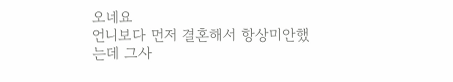오네요
언니보다 먼저 결혼해서 항상미안했는데 그사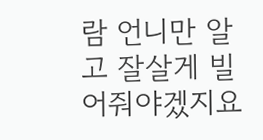람 언니만 알고 잘살게 빌어줘야겠지요